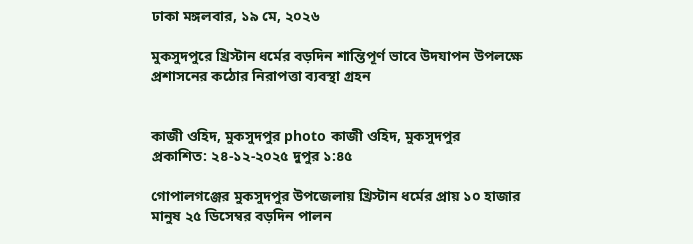ঢাকা মঙ্গলবার, ১৯ মে, ২০২৬

মুকসুদপুরে খ্রিস্টান ধর্মের বড়দিন শান্তিপূর্ণ ভাবে উদযাপন উপলক্ষে প্রশাসনের কঠোর নিরাপত্তা ব্যবস্থা গ্রহন


কাজী ওহিদ, মুকসুদপুর photo কাজী ওহিদ, মুকসুদপুর
প্রকাশিত: ২৪-১২-২০২৫ দুপুর ১:৪৫

গোপালগঞ্জের মুকসুদপুর উপজেলায় খ্রিস্টান ধর্মের প্রায় ১০ হাজার মানুষ ২৫ ডিসেম্বর বড়দিন পালন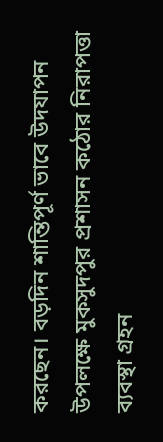করছেন। বড়দিন শান্তিপূর্ণ ভাবে উদযাপন উপলক্ষে মুকসুদপুর প্রশাসন কঠোর নিরাপত্তা ব্যবস্থা গ্রহন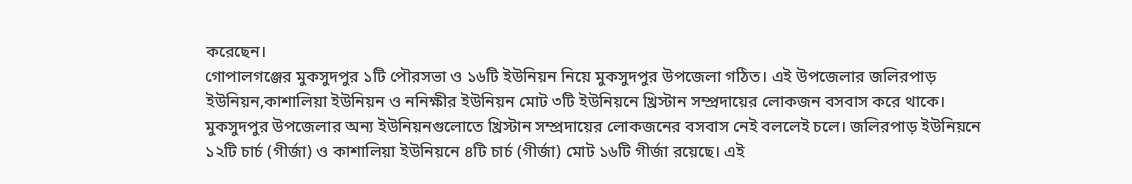করেছেন।
গোপালগঞ্জের মুকসুদপুর ১টি পৌরসভা ও ১৬টি ইউনিয়ন নিয়ে মুকসুদপুর উপজেলা গঠিত। এই উপজেলার জলিরপাড় ইউনিয়ন,কাশালিয়া ইউনিয়ন ও ননিক্ষীর ইউনিয়ন মোট ৩টি ইউনিয়নে খ্রিস্টান সম্প্রদায়ের লোকজন বসবাস করে থাকে। মুকসুদপুর উপজেলার অন্য ইউনিয়নগুলোতে খ্রিস্টান সম্প্রদায়ের লোকজনের বসবাস নেই বললেই চলে। জলিরপাড় ইউনিয়নে ১২টি চার্চ (গীর্জা) ও কাশালিয়া ইউনিয়নে ৪টি চার্চ (গীর্জা) মোট ১৬টি গীর্জা রয়েছে। এই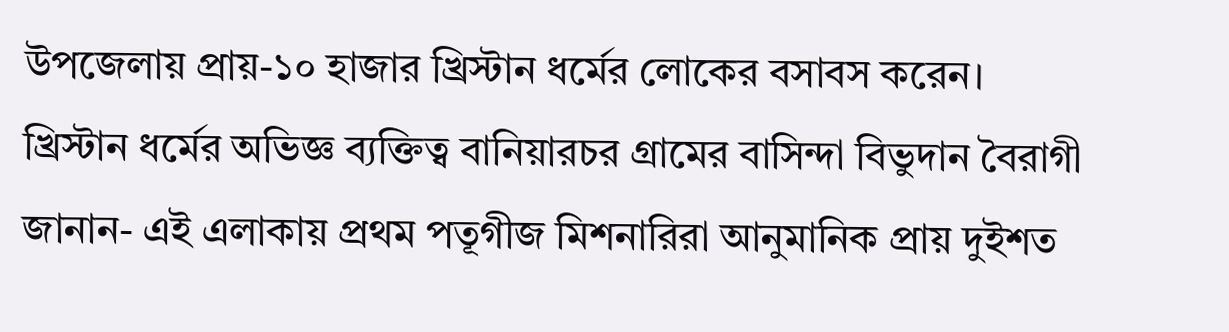উপজেলায় প্রায়-১০ হাজার খ্রিস্টান ধর্মের লোকের বসাবস করেন।
খ্রিস্টান ধর্মের অভিজ্ঞ ব্যক্তিত্ব বানিয়ারচর গ্রামের বাসিন্দা বিভুদান বৈরাগী জানান- এই এলাকায় প্রথম পতূগীজ মিশনারিরা আনুমানিক প্রায় দুইশত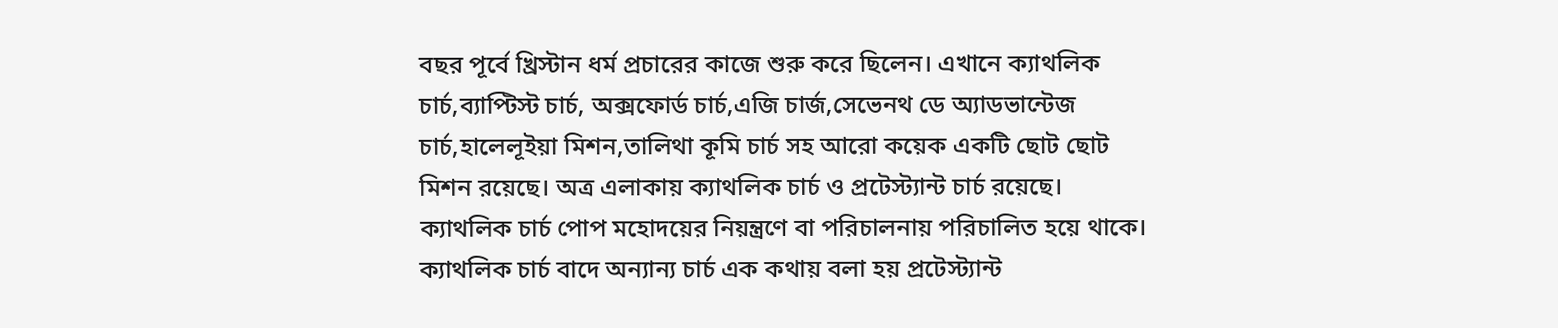বছর পূর্বে খ্রিস্টান ধর্ম প্রচারের কাজে শুরু করে ছিলেন। এখানে ক্যাথলিক চার্চ,ব্যাপ্টিস্ট চার্চ, অক্সফোর্ড চার্চ,এজি চার্জ,সেভেনথ ডে অ্যাডভান্টেজ চার্চ,হালেলূইয়া মিশন,তালিথা কূমি চার্চ সহ আরো কয়েক একটি ছোট ছোট মিশন রয়েছে। অত্র এলাকায় ক্যাথলিক চার্চ ও প্রটেস্ট্যান্ট চার্চ রয়েছে। ক্যাথলিক চার্চ পোপ মহোদয়ের নিয়ন্ত্রণে বা পরিচালনায় পরিচালিত হয়ে থাকে। ক্যাথলিক চার্চ বাদে অন্যান্য চার্চ এক কথায় বলা হয় প্রটেস্ট্যান্ট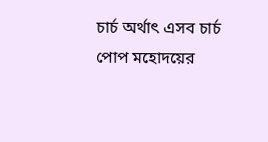চার্চ অর্থাৎ এসব চার্চ পোপ মহোদয়ের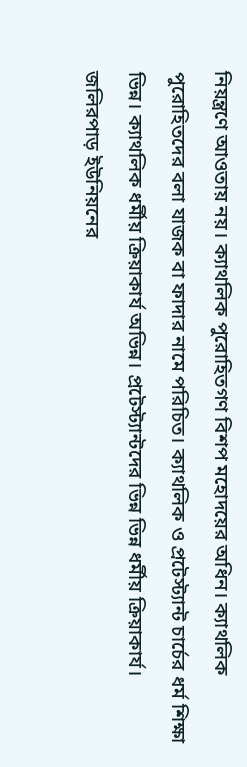নিয়ন্ত্রণে আওতায় নয়। ক্যাথলিক পুরোহিতগণ বিশপ মহোদয়ের অধিন। ক্যাথলিক পুরোহিতদের বলা যাজক বা ফাদার নামে পরিচিত। ক্যাথলিক ও প্রটেস্ট্যান্ট চার্চের ধর্ম শিক্ষা ভিন্ন। ক্যাথলিক ধর্মীয় ক্রিয়াকার্য অভিন্ন। প্রটেস্ট্যান্টদের ভিন্ন ভিন্ন ধর্মীয় ক্রিয়াকার্য।
জলিরপাড় ইউনিয়নের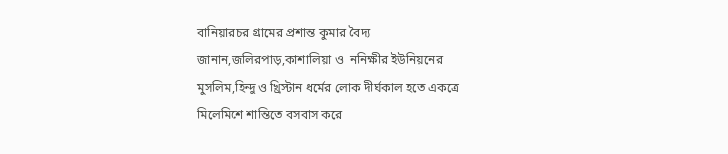বানিয়ারচর গ্রামের প্রশান্ত কুমার বৈদ্য জানান,জলিরপাড়,কাশালিয়া ও  ননিক্ষীর ইউনিয়নের মুসলিম,হিন্দু ও খ্রিস্টান ধর্মের লোক দীর্ঘকাল হতে একত্রে মিলেমিশে শান্তিতে বসবাস করে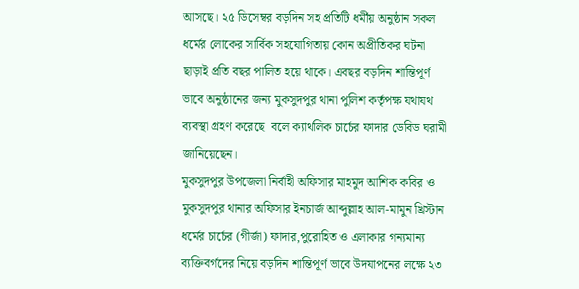আসছে। ২৫ ডিসেম্বর বড়দিন সহ প্রতিটি ধর্মীয় অনুষ্ঠান সকল ধর্মের লোকের সার্বিক সহযোগিতায় কোন অপ্রীতিকর ঘটনা ছাড়াই প্রতি বছর পালিত হয়ে থাকে। এবছর বড়দিন শান্তিপূর্ণ ভাবে অনুষ্ঠানের জন্য মুকসুদপুর থানা পুলিশ কর্তৃপক্ষ যথাযথ ব্যবস্থা গ্রহণ করেছে  বলে ক্যাথলিক চার্চের ফাদার ডেবিড ঘরামী জানিয়েছেন।
মুকসুদপুর উপজেলা নির্বাহী অফিসার মাহমুদ আশিক কবির ও মুকসুদপুর থানার অফিসার ইনচার্জ আব্দুল্লাহ আল-মামুন খ্রিস্টান ধর্মের চার্চের (গীর্জা) ফাদার,পুরোহিত ও এলাকার গন্যমান্য ব্যক্তিবর্গদের নিয়ে বড়দিন শান্তিপূর্ণ ভাবে উদযাপনের লক্ষে ২৩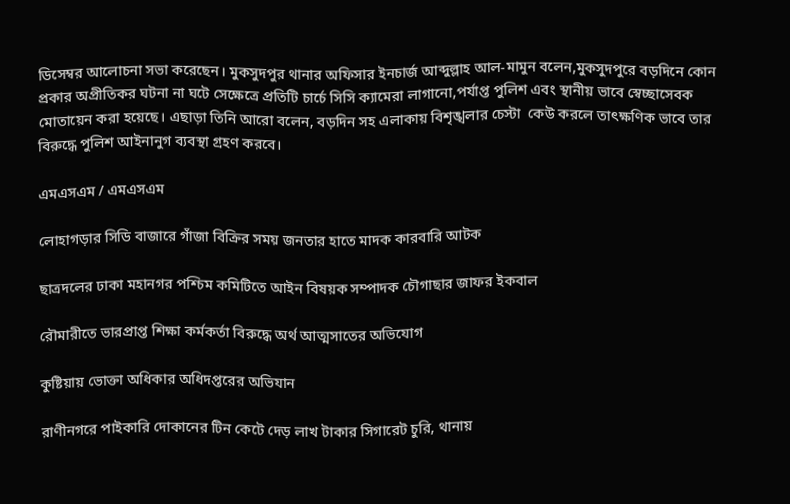ডিসেম্বর আলোচনা সভা করেছেন। মুকসুদপুর থানার অফিসার ইনচার্জ আব্দুল্লাহ আল-মামুন বলেন,মুকসুদপুরে বড়দিনে কোন প্রকার অপ্রীতিকর ঘটনা না ঘটে সেক্ষেত্রে প্রতিটি চার্চে সিসি ক্যামেরা লাগানো,পর্যাপ্ত পুলিশ এবং স্থানীয় ভাবে স্বেচ্ছাসেবক মোতায়েন করা হয়েছে। এছাড়া তিনি আরো বলেন, বড়দিন সহ এলাকায় বিশৃঙ্খলার চেস্টা  কেউ করলে তাৎক্ষণিক ভাবে তার বিরুদ্ধে পুলিশ আইনানুগ ব্যবস্থা গ্রহণ করবে।

এমএসএম / এমএসএম

লোহাগড়ার সিডি বাজারে গাঁজা বিক্রির সময় জনতার হাতে মাদক কারবারি আটক

ছাত্রদলের ঢাকা মহানগর পশ্চিম কমিটিতে আইন বিষয়ক সম্পাদক চৌগাছার জাফর ইকবাল

রৌমারীতে ভারপ্রাপ্ত শিক্ষা কর্মকর্তা বিরুদ্ধে অর্থ আত্মসাতের অভিযোগ

কুষ্টিয়ায় ভোক্তা অধিকার অধিদপ্তরের অভিযান

রাণীনগরে পাইকারি দোকানের টিন কেটে দেড় লাখ টাকার সিগারেট চুরি, থানায়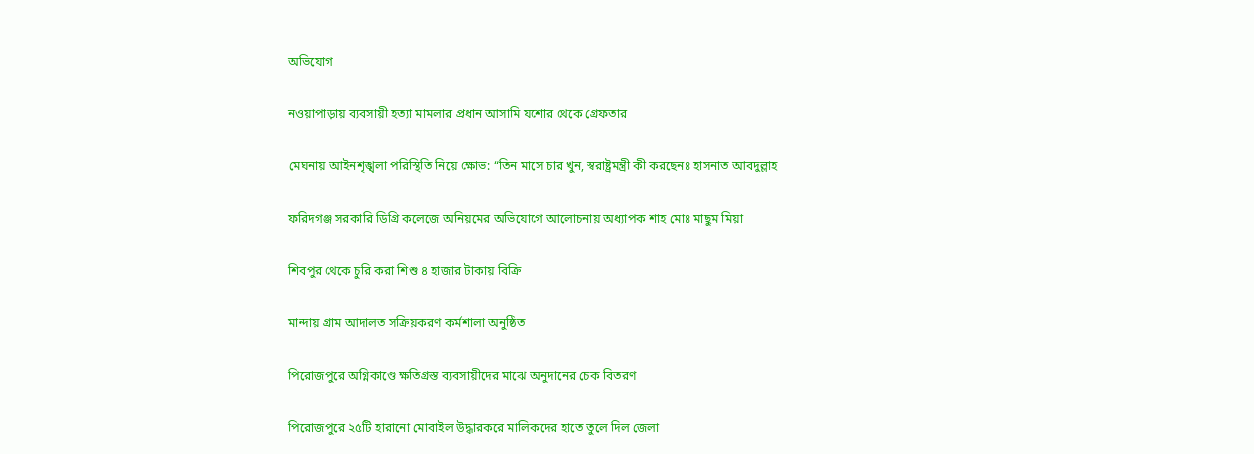অভিযোগ

নওয়াপাড়ায় ব্যবসায়ী হত্যা মামলার প্রধান আসামি যশোর থেকে গ্রেফতার

মেঘনায় আইনশৃঙ্খলা পরিস্থিতি নিয়ে ক্ষোভ: “তিন মাসে চার খুন, স্বরাষ্ট্রমন্ত্রী কী করছেনঃ হাসনাত আবদুল্লাহ

ফরিদগঞ্জ সরকারি ডিগ্রি কলেজে অনিয়মের অভিযোগে আলোচনায় অধ্যাপক শাহ মোঃ মাছুম মিয়া

শিবপুর থেকে চুরি করা শিশু ৪ হাজার টাকায় বিক্রি

মান্দায় গ্রাম আদালত সক্রিয়করণ কর্মশালা অনুষ্ঠিত

পিরোজপুরে অগ্নিকাণ্ডে ক্ষতিগ্রস্ত ব্যবসায়ীদের মাঝে অনুদানের চেক বিতরণ

পিরোজপুরে ২৫টি হারানো মোবাইল উদ্ধারকরে মালিকদের হাতে তুলে দিল জেলা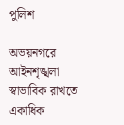পুলিশ

অভয়নগরে আইনশৃঙ্খলা স্বাভাবিক রাখতে একাধিক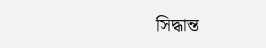সিদ্ধান্ত